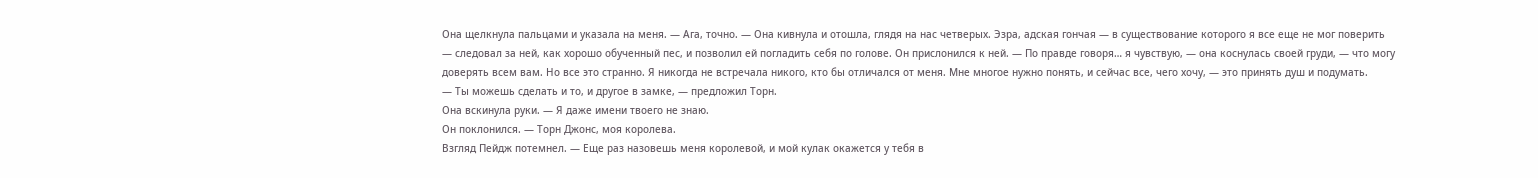Она щелкнула пальцами и указала на меня. — Ага, точно. — Она кивнула и отошла, глядя на нас четверых. Эзра, адская гончая — в существование которого я все еще не мог поверить — следовал за ней, как хорошо обученный пес, и позволил ей погладить себя по голове. Он прислонился к ней. — По правде говоря… я чувствую, — она коснулась своей груди, — что могу доверять всем вам. Но все это странно. Я никогда не встречала никого, кто бы отличался от меня. Мне многое нужно понять, и сейчас все, чего хочу, — это принять душ и подумать.
— Ты можешь сделать и то, и другое в замке, — предложил Торн.
Она вскинула руки. — Я даже имени твоего не знаю.
Он поклонился. — Торн Джонс, моя королева.
Взгляд Пейдж потемнел. — Еще раз назовешь меня королевой, и мой кулак окажется у тебя в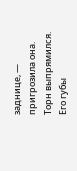заднице, — пригрозила она. Торн выпрямился. Его губы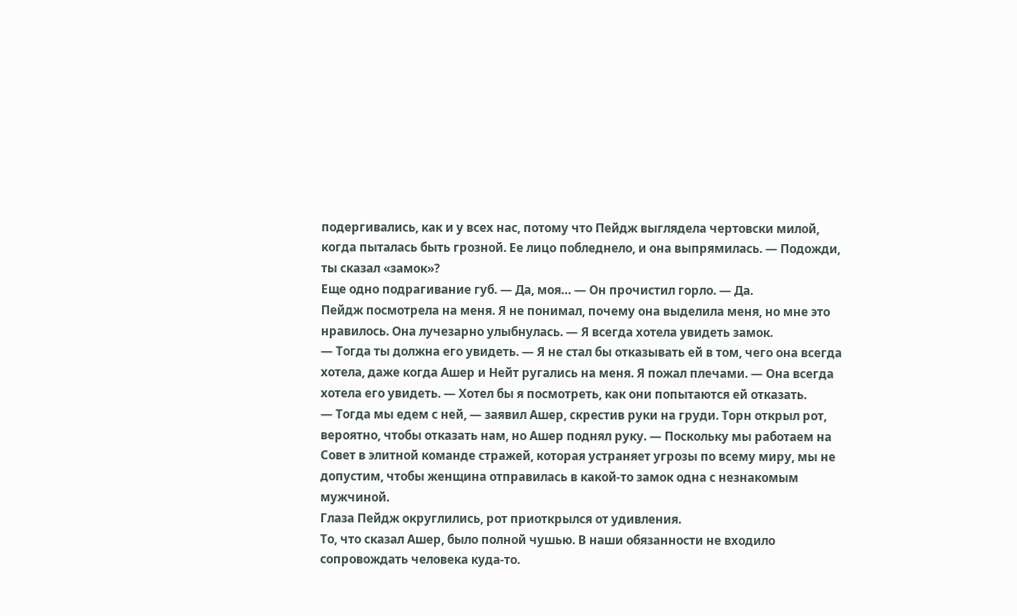подергивались, как и у всех нас, потому что Пейдж выглядела чертовски милой, когда пыталась быть грозной. Ее лицо побледнело, и она выпрямилась. — Подожди, ты сказал «замок»?
Еще одно подрагивание губ. — Да, моя… — Он прочистил горло. — Да.
Пейдж посмотрела на меня. Я не понимал, почему она выделила меня, но мне это нравилось. Она лучезарно улыбнулась. — Я всегда хотела увидеть замок.
— Тогда ты должна его увидеть. — Я не стал бы отказывать ей в том, чего она всегда хотела, даже когда Ашер и Нейт ругались на меня. Я пожал плечами. — Она всегда хотела его увидеть. — Хотел бы я посмотреть, как они попытаются ей отказать.
— Тогда мы едем с ней, — заявил Ашер, скрестив руки на груди. Торн открыл рот, вероятно, чтобы отказать нам, но Ашер поднял руку. — Поскольку мы работаем на Совет в элитной команде стражей, которая устраняет угрозы по всему миру, мы не допустим, чтобы женщина отправилась в какой-то замок одна с незнакомым мужчиной.
Глаза Пейдж округлились, рот приоткрылся от удивления.
То, что сказал Ашер, было полной чушью. В наши обязанности не входило сопровождать человека куда-то.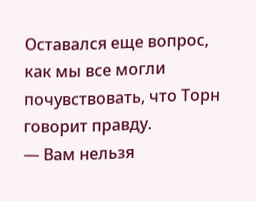Оставался еще вопрос, как мы все могли почувствовать, что Торн говорит правду.
— Вам нельзя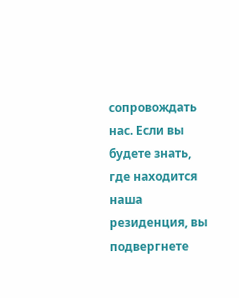сопровождать нас. Если вы будете знать, где находится наша резиденция, вы подвергнете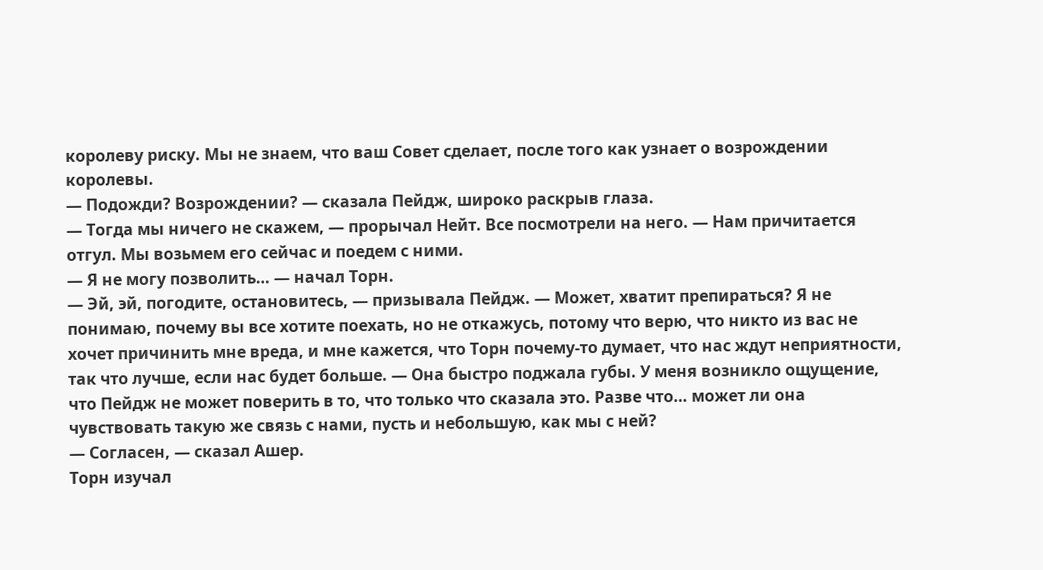королеву риску. Мы не знаем, что ваш Совет сделает, после того как узнает о возрождении королевы.
— Подожди? Возрождении? — сказала Пейдж, широко раскрыв глаза.
— Тогда мы ничего не скажем, — прорычал Нейт. Все посмотрели на него. — Нам причитается отгул. Мы возьмем его сейчас и поедем с ними.
— Я не могу позволить… — начал Торн.
— Эй, эй, погодите, остановитесь, — призывала Пейдж. — Может, хватит препираться? Я не понимаю, почему вы все хотите поехать, но не откажусь, потому что верю, что никто из вас не хочет причинить мне вреда, и мне кажется, что Торн почему-то думает, что нас ждут неприятности, так что лучше, если нас будет больше. — Она быстро поджала губы. У меня возникло ощущение, что Пейдж не может поверить в то, что только что сказала это. Разве что… может ли она чувствовать такую же связь с нами, пусть и небольшую, как мы с ней?
— Согласен, — сказал Ашер.
Торн изучал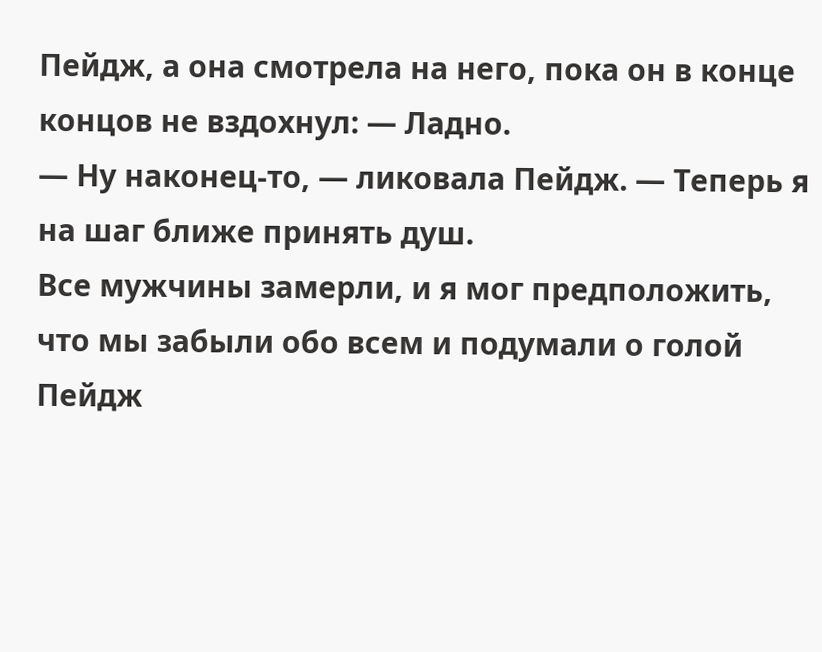Пейдж, а она смотрела на него, пока он в конце концов не вздохнул: — Ладно.
— Ну наконец-то, — ликовала Пейдж. — Теперь я на шаг ближе принять душ.
Все мужчины замерли, и я мог предположить, что мы забыли обо всем и подумали о голой Пейдж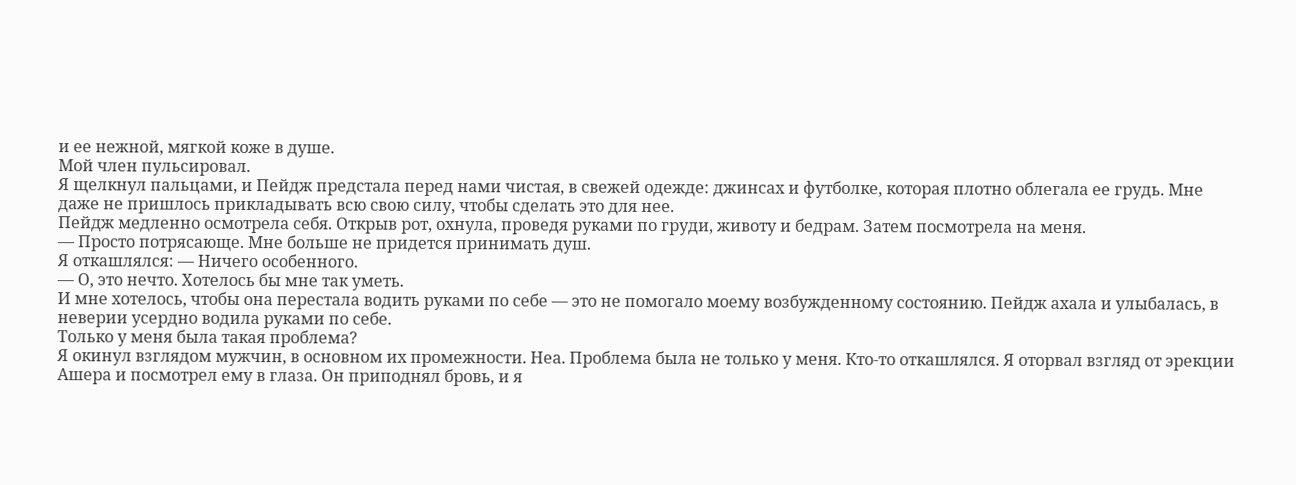и ее нежной, мягкой коже в душе.
Мой член пульсировал.
Я щелкнул пальцами, и Пейдж предстала перед нами чистая, в свежей одежде: джинсах и футболке, которая плотно облегала ее грудь. Мне даже не пришлось прикладывать всю свою силу, чтобы сделать это для нее.
Пейдж медленно осмотрела себя. Открыв рот, охнула, проведя руками по груди, животу и бедрам. Затем посмотрела на меня.
— Просто потрясающе. Мне больше не придется принимать душ.
Я откашлялся: — Ничего особенного.
— О, это нечто. Хотелось бы мне так уметь.
И мне хотелось, чтобы она перестала водить руками по себе — это не помогало моему возбужденному состоянию. Пейдж ахала и улыбалась, в неверии усердно водила руками по себе.
Только у меня была такая проблема?
Я окинул взглядом мужчин, в основном их промежности. Неа. Проблема была не только у меня. Кто-то откашлялся. Я оторвал взгляд от эрекции Ашера и посмотрел ему в глаза. Он приподнял бровь, и я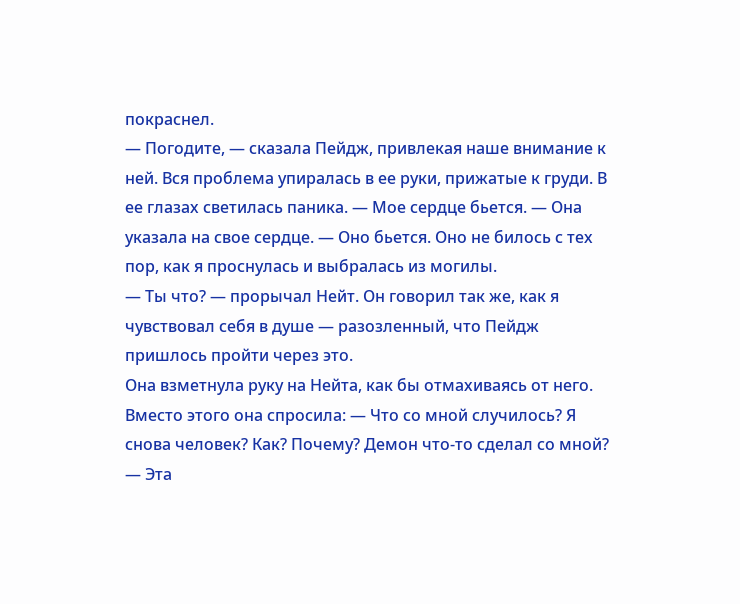покраснел.
— Погодите, — сказала Пейдж, привлекая наше внимание к ней. Вся проблема упиралась в ее руки, прижатые к груди. В ее глазах светилась паника. — Мое сердце бьется. — Она указала на свое сердце. — Оно бьется. Оно не билось с тех пор, как я проснулась и выбралась из могилы.
— Ты что? — прорычал Нейт. Он говорил так же, как я чувствовал себя в душе — разозленный, что Пейдж пришлось пройти через это.
Она взметнула руку на Нейта, как бы отмахиваясь от него.
Вместо этого она спросила: — Что со мной случилось? Я снова человек? Как? Почему? Демон что-то сделал со мной? — Эта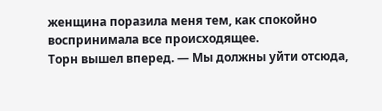женщина поразила меня тем, как спокойно воспринимала все происходящее.
Торн вышел вперед. — Мы должны уйти отсюда,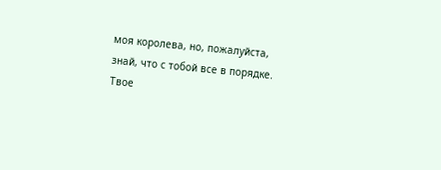моя королева, но, пожалуйста, знай, что с тобой все в порядке. Твое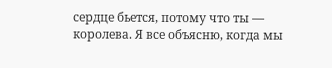сердце бьется, потому что ты — королева. Я все объясню, когда мы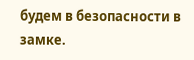будем в безопасности в замке.